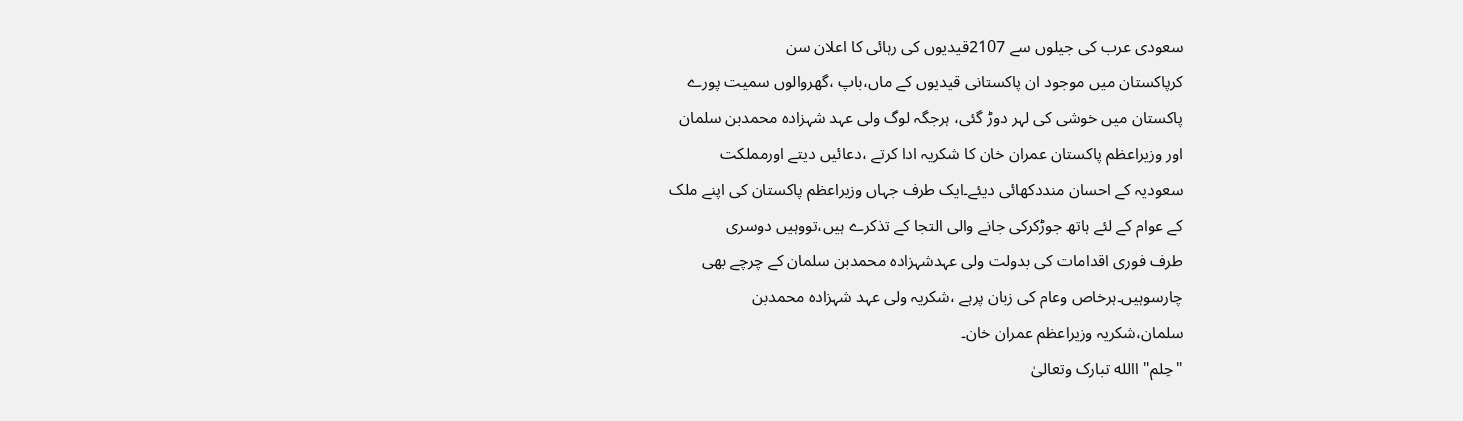سعودی عرب کی جیلوں سے 2107قیدیوں کی رہائی کا اعلان سن
کرپاکستان میں موجود ان پاکستانی قیدیوں کے ماں،باپ ،گھروالوں سمیت پورے
پاکستان میں خوشی کی لہر دوڑ گئی، ہرجگہ لوگ ولی عہد شہزادہ محمدبن سلمان
اور وزیراعظم پاکستان عمران خان کا شکریہ ادا کرتے ،دعائیں دیتے اورمملکت
سعودیہ کے احسان منددکھائی دیئے۔ایک طرف جہاں وزیراعظم پاکستان کی اپنے ملک
کے عوام کے لئے ہاتھ جوڑکرکی جانے والی التجا کے تذکرے ہیں،تووہیں دوسری
طرف فوری اقدامات کی بدولت ولی عہدشہزادہ محمدبن سلمان کے چرچے بھی
چارسوہیں۔ہرخاص وعام کی زبان پرہے ،شکریہ ولی عہد شہزادہ محمدبن
سلمان،شکریہ وزیراعظم عمران خان۔
"حِلم" االله تبارک وتعالیٰ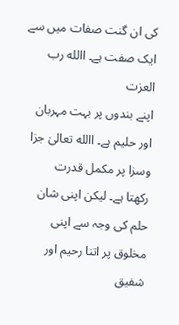کی ان گنت صفات میں سے ایک صفت ہے۔ االله رب العزت
اپنے بندوں پر بہت مہربان اور حلیم ہے۔ االله تعالیٰ جزا وسزا پر مکمل قدرت
رکھتا ہے۔ لیکن اپنی شان حلم کی وجہ سے اپنی مخلوق پر اتنا رحیم اور شفیق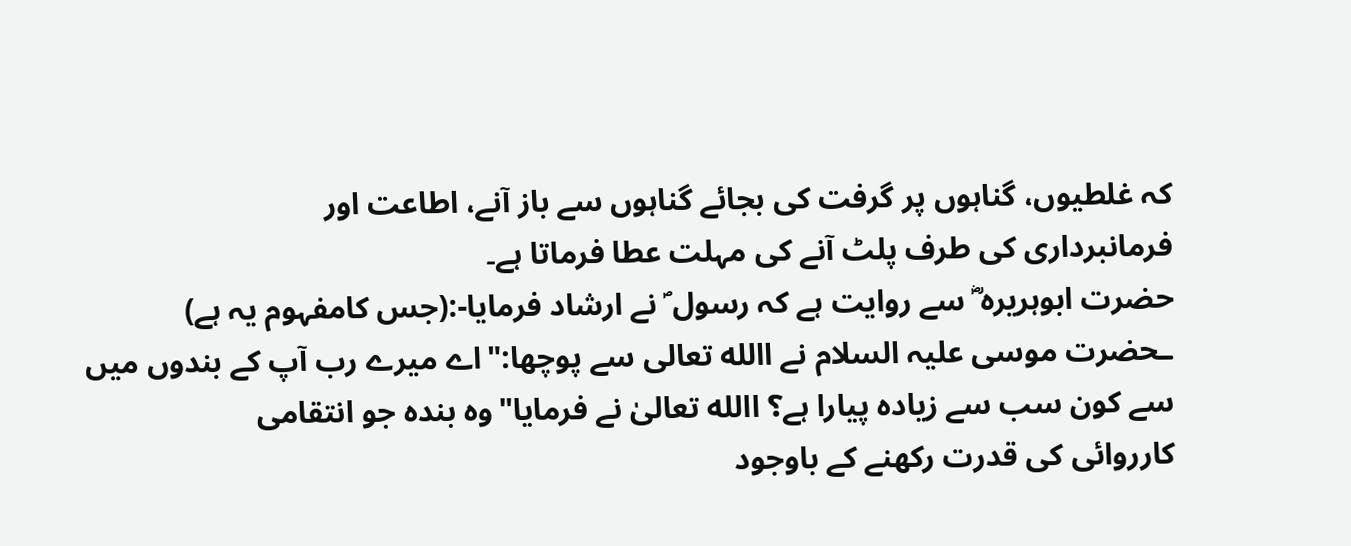کہ غلطیوں، گناہوں پر گرفت کی بجائے گناہوں سے باز آنے، اطاعت اور
فرمانبرداری کی طرف پلٹ آنے کی مہلت عطا فرماتا ہے۔
حضرت ابوہریرہ ؓ سے روایت ہے کہ رسول ؐ نے ارشاد فرمایا-:(جس کامفہوم یہ ہے)
ـحضرت موسی علیہ السلام نے االله تعالی سے پوچھا:"اے میرے رب آپ کے بندوں میں
سے کون سب سے زیادہ پیارا ہے؟ االله تعالیٰ نے فرمایا"وہ بندہ جو انتقامی
کارروائی کی قدرت رکھنے کے باوجود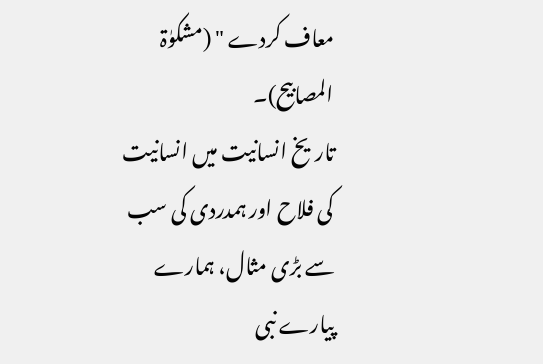معاف کردے " (مشکوٰۃ المصابیح)۔
تاریخ انسانیت میں انسانیت کی فلاح اور ہمدردی کی سب سے بڑی مثال، ہمارے
پیارے نبی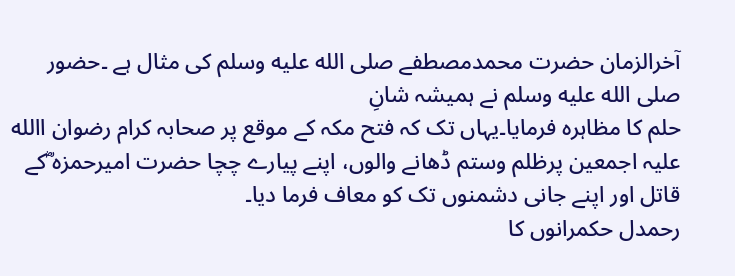آخرالزمان حضرت محمدمصطفے صلى الله عليه وسلم کی مثال ہے ۔حضور صلى الله عليه وسلم نے ہمیشہ شانِ
حلم کا مظاہرہ فرمایا۔یہاں تک کہ فتح مکہ کے موقع پر صحابہ کرام رضوان االله
علیہ اجمعین پرظلم وستم ڈھانے والوں، اپنے پیارے چچا حضرت امیرحمزہ ؓکے
قاتل اور اپنے جانی دشمنوں تک کو معاف فرما دیا۔
رحمدل حکمرانوں کا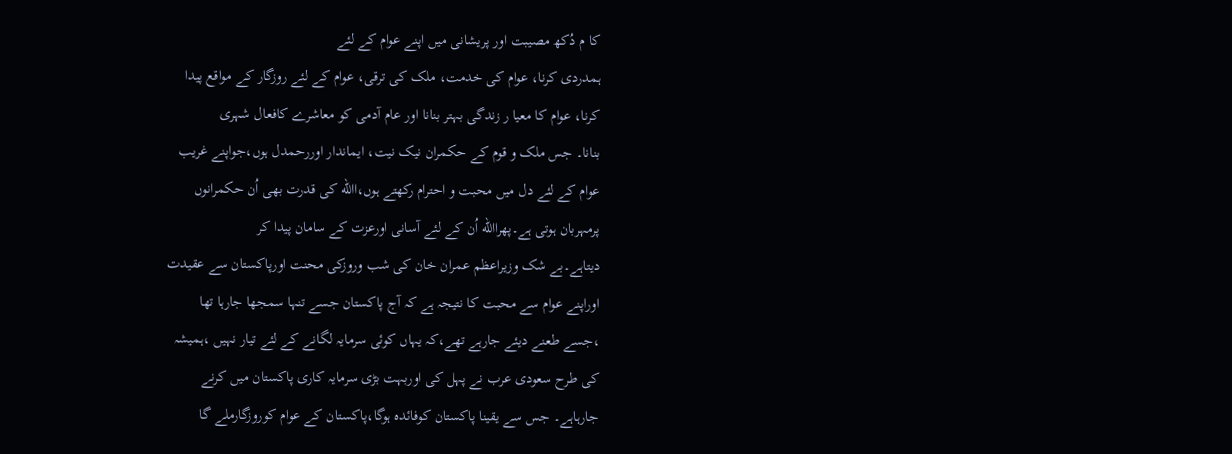کا م دُکھ مصیبت اور پریشانی میں اپنے عوام کے لئے
ہمدردی کرنا، عوام کی خدمت، ملک کی ترقی، عوام کے لئے روزگار کے مواقع پیدا
کرنا، عوام کا معیا ر زندگی بہتر بنانا اور عام آدمی کو معاشرے کافعال شہری
بنانا۔ جس ملک و قوم کے حکمران نیک نیت، ایماندار اوررحمدل ہوں،جواپنے غریب
عوام کے لئے دل میں محبت و احترام رکھتے ہوں،االله کی قدرت بھی اُن حکمرانوں
پرمہربان ہوتی ہے۔پھراالله اُن کے لئے آسانی اورعزت کے سامان پیدا کر
دیتاہے۔بے شک وزیراعظم عمران خان کی شب وروزکی محنت اورپاکستان سے عقیدت
اوراپنے عوام سے محبت کا نتیجہ ہے کہ آج پاکستان جسے تنہا سمجھا جارہا تھا
،جسے طعنے دیئے جارہے تھے،کہ یہاں کوئی سرمایہ لگانے کے لئے تیار نہیں ،ہمیشہ
کی طرح سعودی عرب نے پہل کی اوربہت بڑی سرمایہ کاری پاکستان میں کرنے
جارہاہے۔ جس سے یقینا پاکستان کوفائدہ ہوگا،پاکستان کے عوام کوروزگارملے گا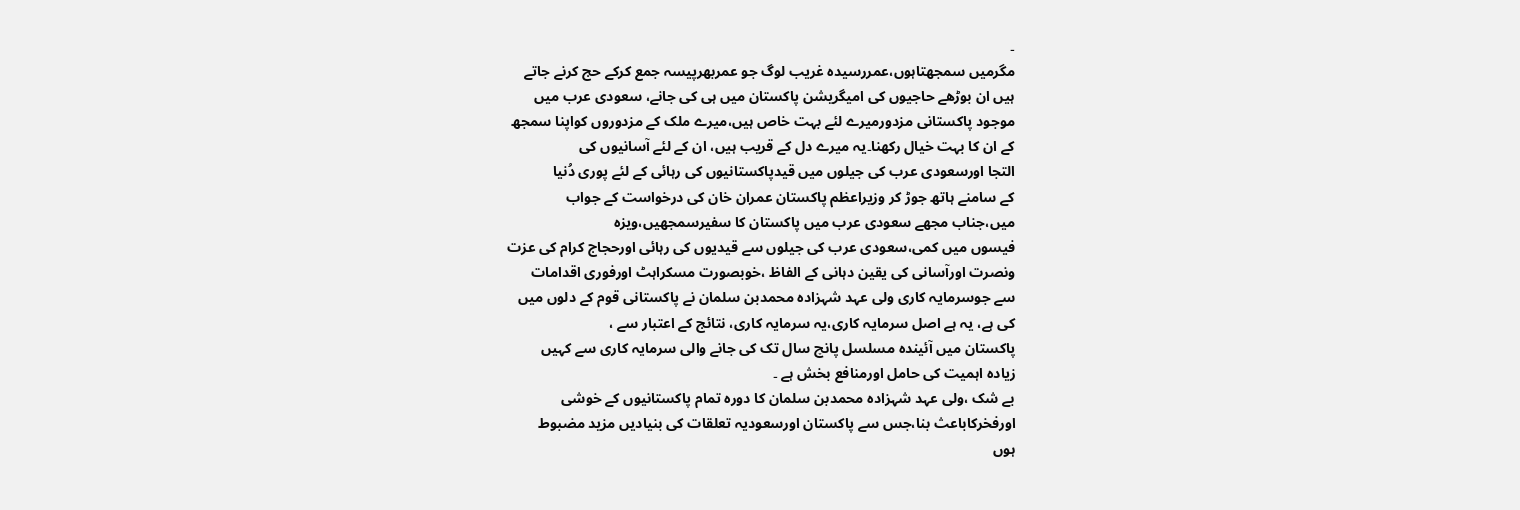۔
مگرمیں سمجھتاہوں،عمررسیدہ غریب لوگ جو عمربھرپیسہ جمع کرکے حج کرنے جاتے
ہیں ان بوڑھے حاجیوں کی امیگریشن پاکستان میں ہی کی جانے، سعودی عرب میں
موجود پاکستانی مزدورمیرے لئے بہت خاص ہیں،میرے ملک کے مزدوروں کواپنا سمجھ
کے ان کا بہت خیال رکھنا۔یہ میرے دل کے قریب ہیں، ان کے لئے آسانیوں کی
التجا اورسعودی عرب کی جیلوں میں قیدپاکستانیوں کی رہائی کے لئے پوری دُنیا
کے سامنے ہاتھ جوڑ کر وزیراعظم پاکستان عمران خان کی درخواست کے جواب
میں،جناب مجھے سعودی عرب میں پاکستان کا سفیرسمجھیں،ویزہ
فیسوں میں کمی،سعودی عرب کی جیلوں سے قیدیوں کی رہائی اورحجاج کرام کی عزت
ونصرت اورآسانی کی یقین دہانی کے الفاظ ،خوبصورت مسکراہٹ اورفوری اقدامات
سے جوسرمایہ کاری ولی عہد شہزادہ محمدبن سلمان نے پاکستانی قوم کے دلوں میں
کی ہے، یہ ہے اصل سرمایہ کاری،یہ سرمایہ کاری، نتائج کے اعتبار سے ،
پاکستان میں آئیندہ مسلسل پانچ سال تک کی جانے والی سرمایہ کاری سے کہیں
زیادہ اہمیت کی حامل اورمنافع بخش ہے ۔
بے شک ،ولی عہد شہزادہ محمدبن سلمان کا دورہ تمام پاکستانیوں کے خوشی
اورفخرکاباعث بنا،جس سے پاکستان اورسعودیہ تعلقات کی بنیادیں مزید مضبوط
ہوں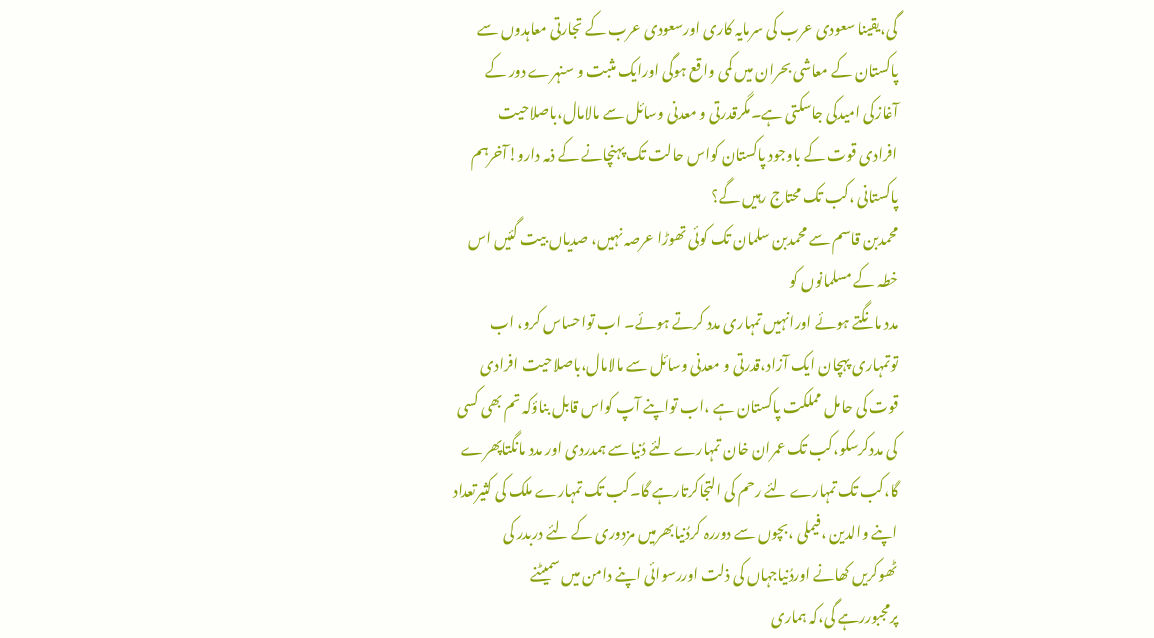گی،یقینا سعودی عرب کی سرمایہ کاری اورسعودی عرب کے تجارتی معاہدوں سے
پاکستان کے معاشی بحران میں کمی واقع ہوگی اورایک مثبت و سنہرے دور کے
آغازکی امیدکی جاسکتی ہے۔مگرقدرتی و معدنی وسائل سے مالامال،باصلاحیت
افرادی قوت کے باوجود پاکستان کواس حالت تک پہنچانے کے ذمہ دارو!آخرہم
پاکستانی ،کب تک محتاج رہیں گے؟
محمدبن قاسم سے محمدبن سلمان تک کوئی تھوڑا عرصہ نہیں، صدیاں بیت گئیں اس
خطہ کے مسلمانوں کو
مدد مانگتے ہوئے اورانہیں تمہاری مدد کرتے ہوئے۔ اب تواحساس کرو، اب
توتمہاری پہچان ایک آزاد،قدرتی و معدنی وسائل سے مالامال،باصلاحیت افرادی
قوت کی حامل مملکت پاکستان ہے ،اب تواپنے آپ کواس قابل بناؤکہ تم بھی کسی
کی مددکرسکو،کب تک عمران خان تمہارے لئے دُنیاسے ہمدردی اور مدد مانگتاپھرے
گا،کب تک تمہارے لئے رحم کی التجاکرتارہے گا۔کب تک تمہارے ملک کی کثیرتعداد
اپنے والدین ،فیملی ،بچوں سے دوررہ کردُنیابھرمیں مزدوری کے لئے دربدر کی
ٹھوکریں کھانے اوردُنیاجہاں کی ذلت اوررسوائی اپنے دامن میں سمیٹنے
پرمجبوررہے گی،کہ ہماری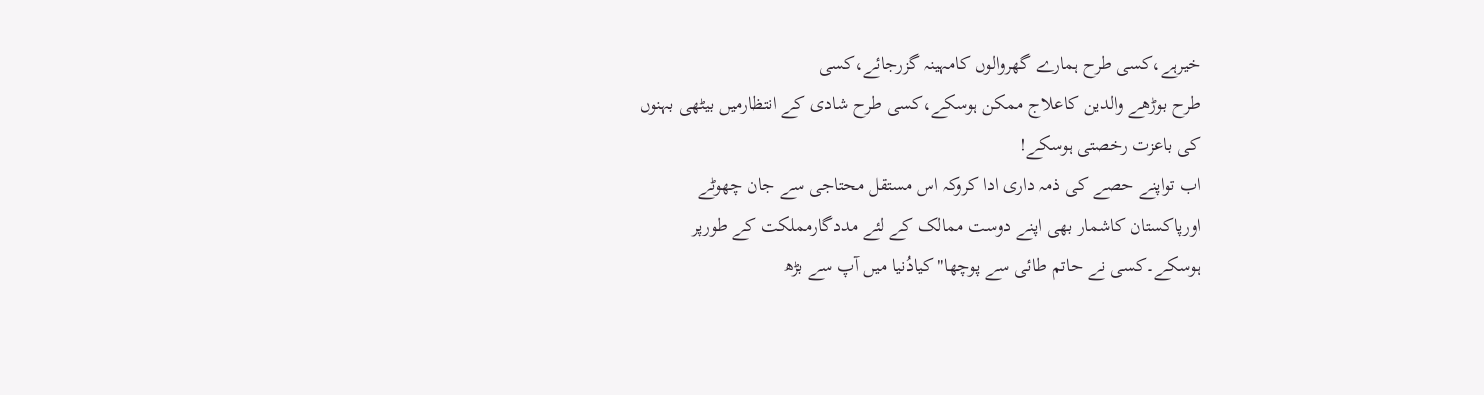خیرہے،کسی طرح ہمارے گھروالوں کامہینہ گزرجائے،کسی
طرح بوڑھے والدین کاعلاج ممکن ہوسکے،کسی طرح شادی کے انتظارمیں بیٹھی بہنوں
کی باعزت رخصتی ہوسکے!
اب تواپنے حصے کی ذمہ داری ادا کروکہ اس مستقل محتاجی سے جان چھوٹے
اورپاکستان کاشمار بھی اپنے دوست ممالک کے لئے مددگارمملکت کے طورپر
ہوسکے۔کسی نے حاتم طائی سے پوچھا"کیادُنیا میں آپ سے بڑھ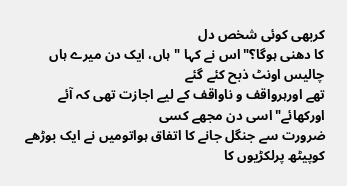کربھی کوئی شخص دل
کا دھنی ہوگا؟" اس نے کہا "ہاں، ایک دن میرے ہاں چالیس اونٹ ذبح کئے گئے
تھے اورہرواقف و ناواقف کے لیے اجازت تھی کہ آئے اورکھائے"اسی دن مجھے کسی
ضرورت سے جنگل جانے کا اتفاق ہواتومیں نے ایک بوڑھے کوپیٹھ پرلکڑیوں کا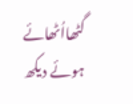گٹھااُٹھائے ہوئے دیکھ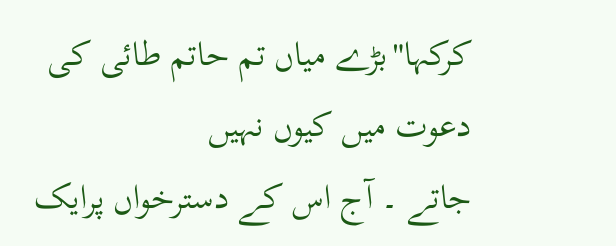کرکہا"بڑے میاں تم حاتم طائی کی دعوت میں کیوں نہیں
جاتے ۔ آج اس کے دسترخواں پرایک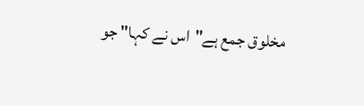مخلوق جمع ہے"اس نے کہا" جو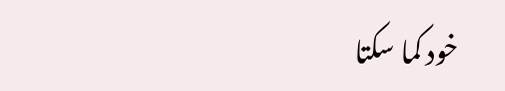خود کما سکتا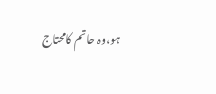ہو،وہ حاتم کامحتاج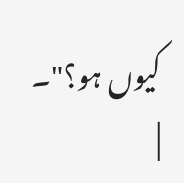کیوں ہو؟"۔
|